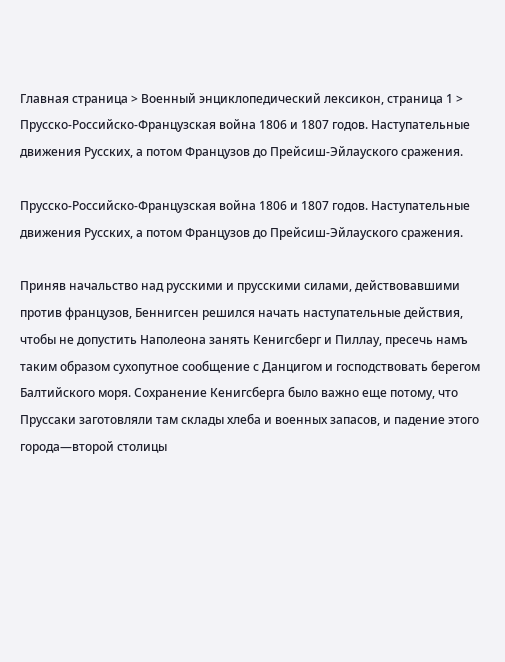Главная страница > Военный энциклопедический лексикон, страница 1 > Прусско-Российско-Французская война 1806 и 1807 годов. Наступательные движения Русских, а потом Французов до Прейсиш-Эйлауского сражения.

Прусско-Российско-Французская война 1806 и 1807 годов. Наступательные движения Русских, а потом Французов до Прейсиш-Эйлауского сражения.

Приняв начальство над русскими и прусскими силами, действовавшими против французов, Беннигсен решился начать наступательные действия, чтобы не допустить Наполеона занять Кенигсберг и Пиллау, пресечь намъ таким образом сухопутное сообщение с Данцигом и господствовать берегом Балтийского моря. Сохранение Кенигсберга было важно еще потому, что Пруссаки заготовляли там склады хлеба и военных запасов, и падение этого города—второй столицы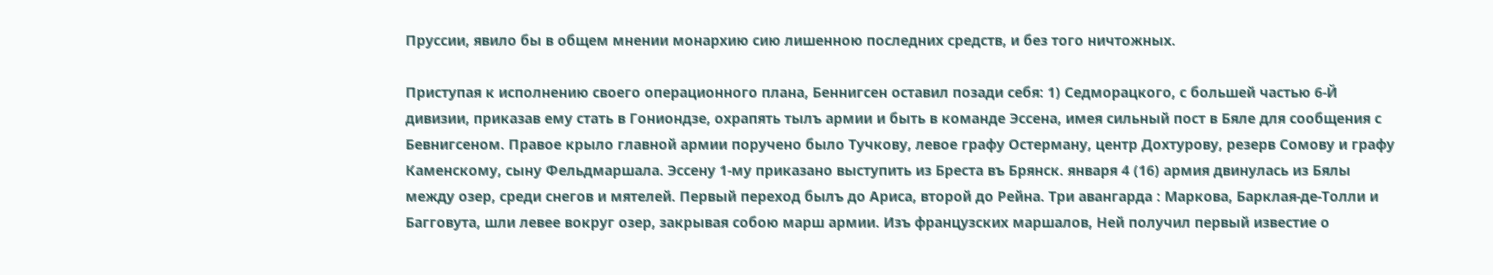Пруссии, явило бы в общем мнении монархию сию лишенною последних средств, и без того ничтожных.

Приступая к исполнению своего операционного плана, Беннигсен оставил позади себя: 1) Седморацкого, с большей частью 6-Й дивизии, приказав ему стать в Гониондзе, охрапять тылъ армии и быть в команде Эссена, имея сильный пост в Бяле для сообщения с Бевнигсеном. Правое крыло главной армии поручено было Тучкову, левое графу Остерману, центр Дохтурову, резерв Сомову и графу Каменскому, сыну Фельдмаршала. Эссену 1-му приказано выступить из Бреста въ Брянск. января 4 (16) армия двинулась из Бялы между озер, среди снегов и мятелей. Первый переход былъ до Ариса, второй до Рейна. Три авангарда : Маркова, Барклая-де-Толли и Багговута, шли левее вокруг озер, закрывая собою марш армии. Изъ французских маршалов, Ней получил первый известие о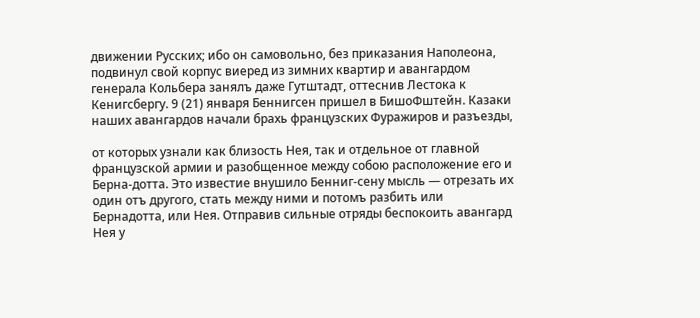движении Русских; ибо он самовольно, без приказания Наполеона, подвинул свой корпус виеред из зимних квартир и авангардом генерала Кольбера занялъ даже Гутштадт, оттеснив Лестока к Кенигсбергу. 9 (21) января Беннигсен пришел в БишоФштейн. Казаки наших авангардов начали брахь французских Фуражиров и разъезды,

от которых узнали как близость Нея, так и отдельное от главной французской армии и разобщенное между собою расположение его и Берна-дотта. Это известие внушило Бенниг-сену мысль — отрезать их один отъ другого, стать между ними и потомъ разбить или Бернадотта, или Нея. Отправив сильные отряды беспокоить авангард Нея у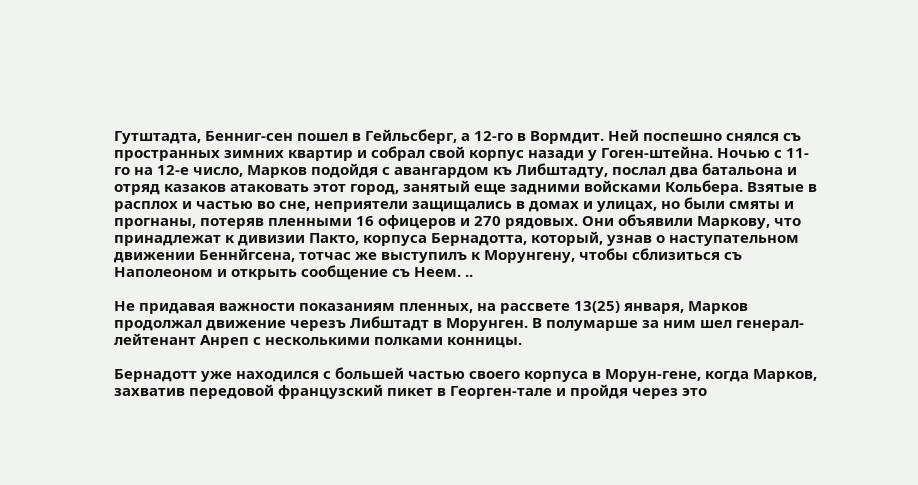Гутштадта, Бенниг-сен пошел в Гейльсберг, а 12-го в Вормдит. Ней поспешно снялся съ пространных зимних квартир и собрал свой корпус назади у Гоген-штейна. Ночью с 11-го на 12-е число, Марков подойдя с авангардом къ Либштадту, послал два батальона и отряд казаков атаковать этот город, занятый еще задними войсками Кольбера. Взятые в расплох и частью во сне, неприятели защищались в домах и улицах, но были смяты и прогнаны, потеряв пленными 16 офицеров и 270 рядовых. Они объявили Маркову, что принадлежат к дивизии Пакто, корпуса Бернадотта, который, узнав о наступательном движении Беннйгсена, тотчас же выступилъ к Морунгену, чтобы сблизиться съ Наполеоном и открыть сообщение съ Неем. ..

Не придавая важности показаниям пленных, на рассвете 13(25) января, Марков продолжал движение черезъ Либштадт в Морунген. В полумарше за ним шел генерал-лейтенант Анреп с несколькими полками конницы.

Бернадотт уже находился с большей частью своего корпуса в Морун-гене, когда Марков, захватив передовой французский пикет в Георген-тале и пройдя через это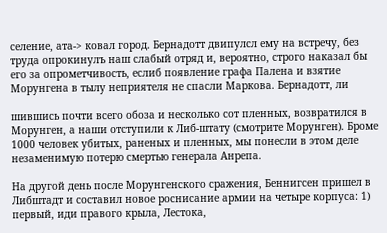селение, ата-> ковал город. Бернадотт двипулсл ему на встречу, без труда опрокинулъ наш слабый отряд и, вероятно, строго наказал бы его за опрометчивость, еслиб появление графа Палена и взятие Морунгена в тылу неприятеля не спасли Маркова. Бернадотт, ли

шившись почти всего обоза и несколько сот пленных, возвратился в Морунген, а наши отступили к Либ-штату (смотрите Морунген). Броме 1000 человек убитых, раненых и пленных, мы понесли в этом деле незаменимую потерю смертью генерала Анрепа.

На другой день после Морунгенского сражения, Беннигсен пришел в Либштадт и составил новое роснисание армии на четыре корпуса: 1) первый, иди правого крыла, Лестока,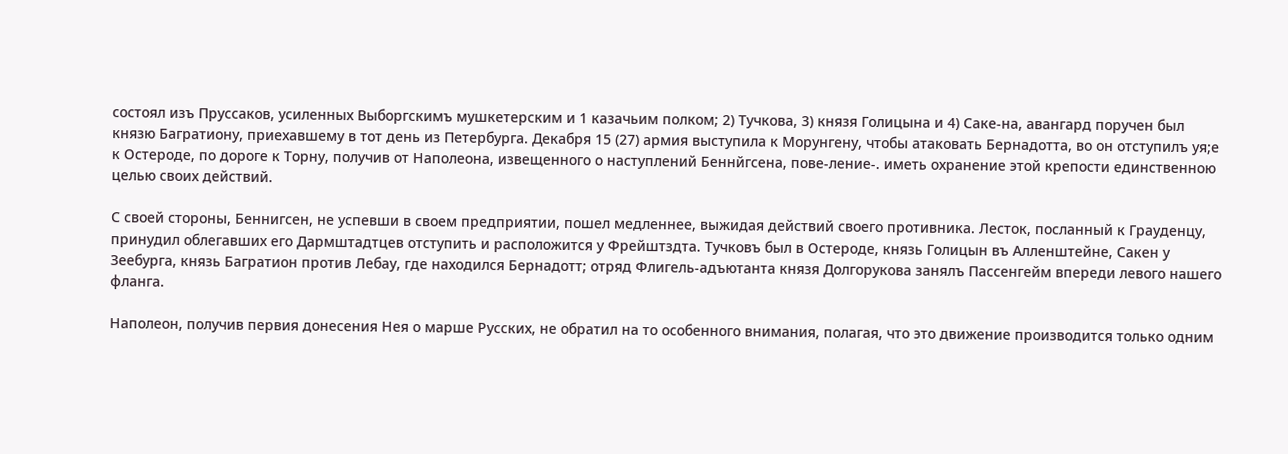состоял изъ Пруссаков, усиленных Выборгскимъ мушкетерским и 1 казачьим полком; 2) Тучкова, 3) князя Голицына и 4) Саке-на, авангард поручен был князю Багратиону, приехавшему в тот день из Петербурга. Декабря 15 (27) армия выступила к Морунгену, чтобы атаковать Бернадотта, во он отступилъ уя;е к Остероде, по дороге к Торну, получив от Наполеона, извещенного о наступлений Беннйгсена, пове-ление-. иметь охранение этой крепости единственною целью своих действий.

С своей стороны, Беннигсен, не успевши в своем предприятии, пошел медленнее, выжидая действий своего противника. Лесток, посланный к Грауденцу, принудил облегавших его Дармштадтцев отступить и расположится у Фрейштздта. Тучковъ был в Остероде, князь Голицын въ Алленштейне, Сакен у Зеебурга, князь Багратион против Лебау, где находился Бернадотт; отряд Флигель-адъютанта князя Долгорукова занялъ Пассенгейм впереди левого нашего фланга.

Наполеон, получив первия донесения Нея о марше Русских, не обратил на то особенного внимания, полагая, что это движение производится только одним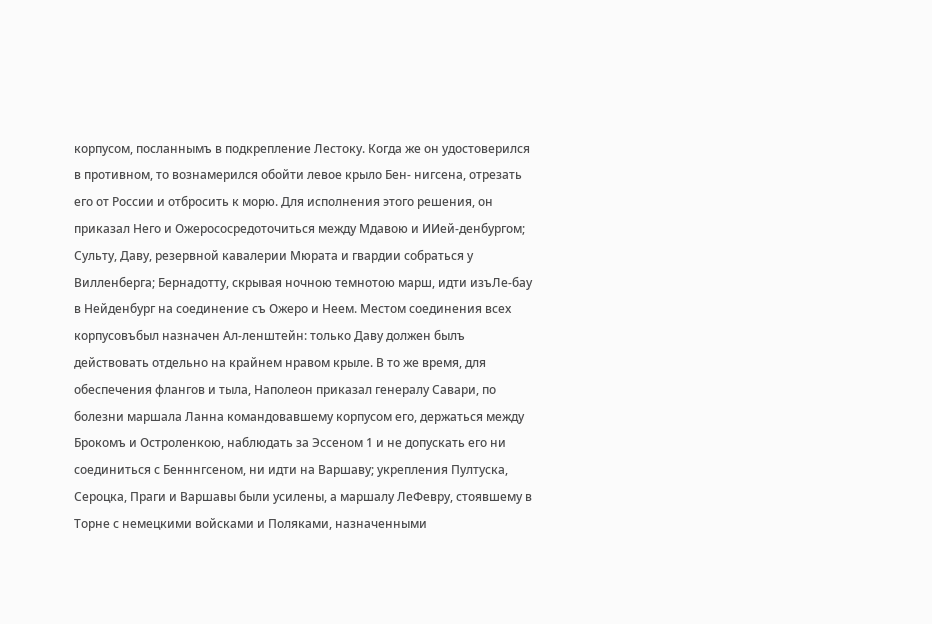корпусом, посланнымъ в подкрепление Лестоку. Когда же он удостоверился в противном, то вознамерился обойти левое крыло Бен- нигсена, отрезать его от России и отбросить к морю. Для исполнения этого решения, он приказал Него и Ожерососредоточиться между Мдавою и ИИей-денбургом; Сульту, Даву, резервной кавалерии Мюрата и гвардии собраться у Вилленберга; Бернадотту, скрывая ночною темнотою марш, идти изъЛе-бау в Нейденбург на соединение съ Ожеро и Неем. Местом соединения всех корпусовъбыл назначен Ал-ленштейн: только Даву должен былъ действовать отдельно на крайнем нравом крыле. В то же время, для обеспечения флангов и тыла, Наполеон приказал генералу Савари, по болезни маршала Ланна командовавшему корпусом его, держаться между Брокомъ и Остроленкою, наблюдать за Эссеном 1 и не допускать его ни соединиться с Бенннгсеном, ни идти на Варшаву; укрепления Пултуска, Сероцка, Праги и Варшавы были усилены, а маршалу ЛеФевру, стоявшему в Торне с немецкими войсками и Поляками, назначенными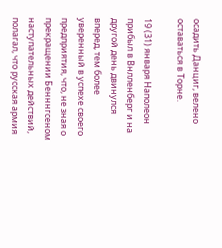осадить Данциг, велено оставаться в Торне.

19 (31) января Наполеон прибыл в Внлленберг и на другой день двинулся вперед, тем более уверенный в успехе своего предприятия, что, не зная о прекращении Бенннгсеном наступательных действий, полагал, что русская армия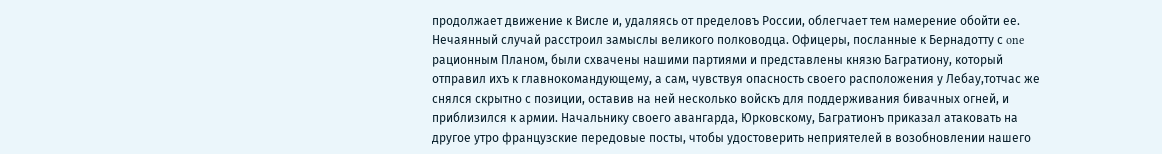продолжает движение к Висле и, удаляясь от пределовъ России, облегчает тем намерение обойти ее. Нечаянный случай расстроил замыслы великого полководца. Офицеры, посланные к Бернадотту с one рационным Планом, были схвачены нашими партиями и представлены князю Багратиону, который отправил ихъ к главнокомандующему, а сам, чувствуя опасность своего расположения у Лебау,тотчас же снялся скрытно с позиции, оставив на ней несколько войскъ для поддерживания бивачных огней, и приблизился к армии. Начальнику своего авангарда, Юрковскому, Багратионъ приказал атаковать на другое утро французские передовые посты, чтобы удостоверить неприятелей в возобновлении нашего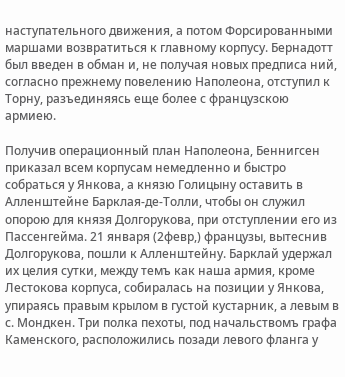наступательного движения, а потом Форсированными маршами возвратиться к главному корпусу. Бернадотт был введен в обман и, не получая новых предписа ний, согласно прежнему повелению Наполеона, отступил к Торну, разъединяясь еще более с французскою армиею.

Получив операционный план Наполеона, Беннигсен приказал всем корпусам немедленно и быстро собраться у Янкова, а князю Голицыну оставить в Алленштейне Барклая-де-Толли, чтобы он служил опорою для князя Долгорукова, при отступлении его из Пассенгейма. 21 января (2февр,) французы, вытеснив Долгорукова, пошли к Алленштейну. Барклай удержал их целия сутки, между темъ как наша армия, кроме Лестокова корпуса, собиралась на позиции у Янкова, упираясь правым крылом в густой кустарник, а левым в с. Мондкен. Три полка пехоты, под начальствомъ графа Каменского, расположились позади левого фланга у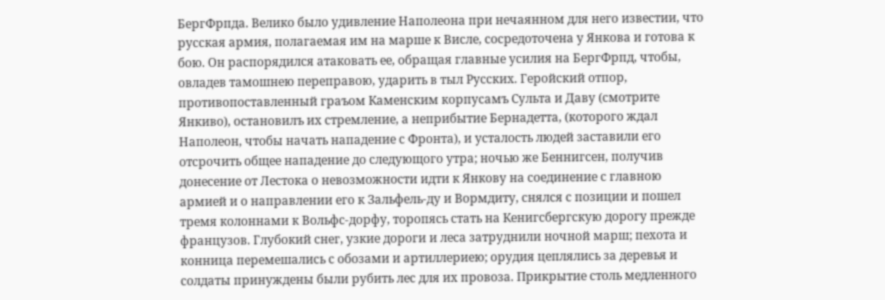БергФрпда. Велико было удивление Наполеона при нечаянном для него известии, что русская армия, полагаемая им на марше к Висле, сосредоточена у Янкова и готова к бою. Он распорядился атаковать ее, обращая главные усилия на БергФрпд, чтобы, овладев тамошнею переправою, ударить в тыл Русских. Геройский отпор, противопоставленный граъом Каменским корпусамъ Сульта и Даву (смотрите Янкиво), остановилъ их стремление, а неприбытие Бернадетта, (которого ждал Наполеон, чтобы начать нападение с Фронта), и усталость людей заставили его отсрочить общее нападение до следующого утра; ночью же Беннигсен, получив донесение от Лестока о невозможности идти к Янкову на соединение с главною армией и о направлении его к Зальфель-ду и Вормдиту, снялся с позиции и пошел тремя колоннами к Вольфс-дорфу, торопясь стать на Кенигсбергскую дорогу прежде французов. Глубокий снег, узкие дороги и леса затруднили ночной марш; пехота и конница перемешались с обозами и артиллериею; орудия цеплялись за деревья и солдаты принуждены были рубить лес для их провоза. Прикрытие столь медленного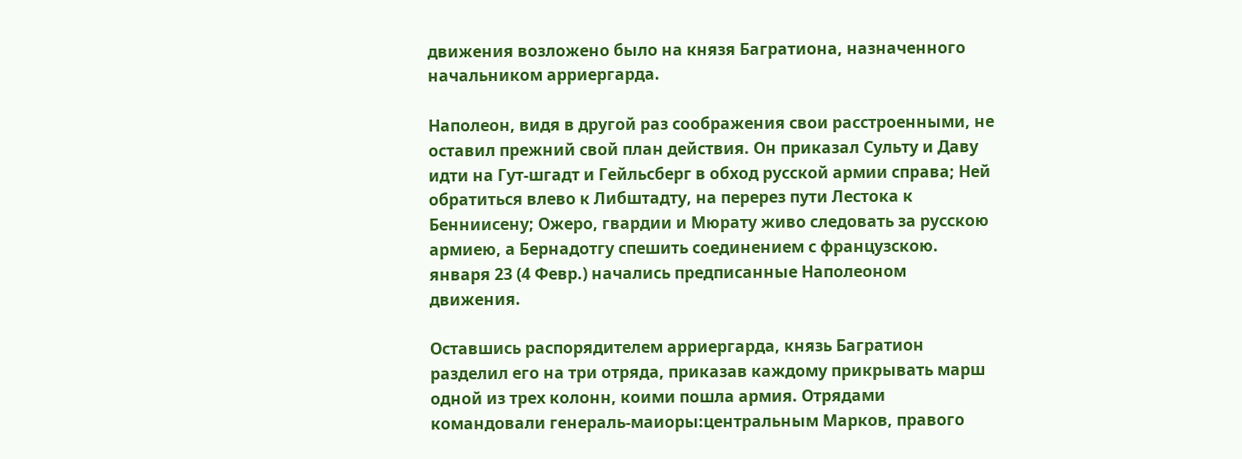движения возложено было на князя Багратиона, назначенного начальником арриергарда.

Наполеон, видя в другой раз соображения свои расстроенными, не оставил прежний свой план действия. Он приказал Сульту и Даву идти на Гут-шгадт и Гейльсберг в обход русской армии справа; Ней обратиться влево к Либштадту, на перерез пути Лестока к Бенниисену; Ожеро, гвардии и Мюрату живо следовать за русскою армиею, а Бернадотгу спешить соединением с французскою. января 23 (4 Февр.) начались предписанные Наполеоном движения.

Оставшись распорядителем арриергарда, князь Багратион разделил его на три отряда, приказав каждому прикрывать марш одной из трех колонн, коими пошла армия. Отрядами командовали генераль-маиоры:центральным Марков, правого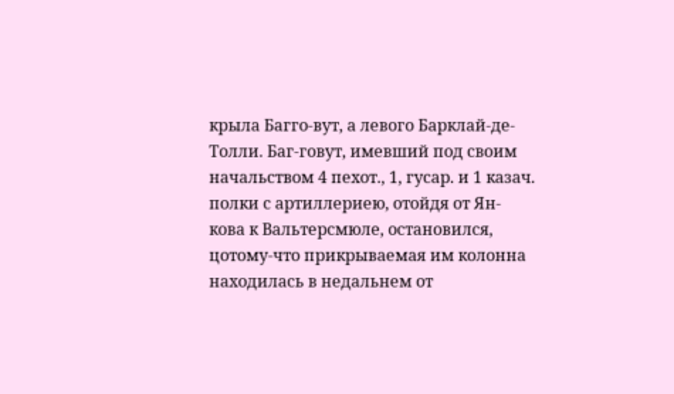крыла Багго-вут, а левого Барклай-де-Толли. Баг-говут, имевший под своим начальством 4 пехот., 1, гусар. и 1 казач. полки с артиллериею, отойдя от Ян-кова к Вальтерсмюле, остановился, цотому-что прикрываемая им колонна находилась в недальнем от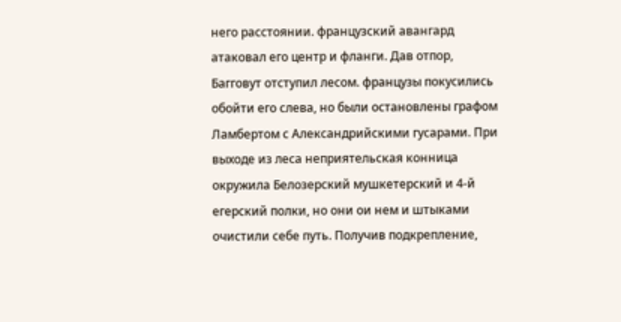него расстоянии. французский авангард атаковал его центр и фланги. Дав отпор, Багговут отступил лесом. французы покусились обойти его слева, но были остановлены графом Ламбертом с Александрийскими гусарами. При выходе из леса неприятельская конница окружила Белозерский мушкетерский и 4-й егерский полки, но они ои нем и штыками очистили себе путь. Получив подкрепление,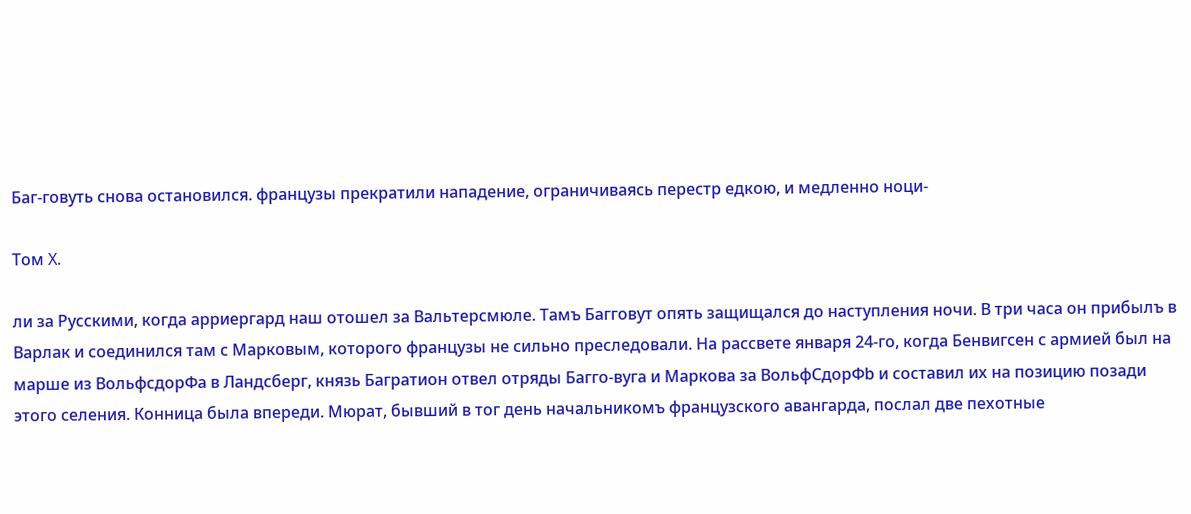Баг-говуть снова остановился. французы прекратили нападение, ограничиваясь перестр едкою, и медленно ноци-

Том X.

ли за Русскими, когда арриергард наш отошел за Вальтерсмюле. Тамъ Багговут опять защищался до наступления ночи. В три часа он прибылъ в Варлак и соединился там с Марковым, которого французы не сильно преследовали. На рассвете января 24-го, когда Бенвигсен с армией был на марше из ВольфсдорФа в Ландсберг, князь Багратион отвел отряды Багго-вуга и Маркова за ВольфСдорФb и составил их на позицию позади этого селения. Конница была впереди. Мюрат, бывший в тог день начальникомъ французского авангарда, послал две пехотные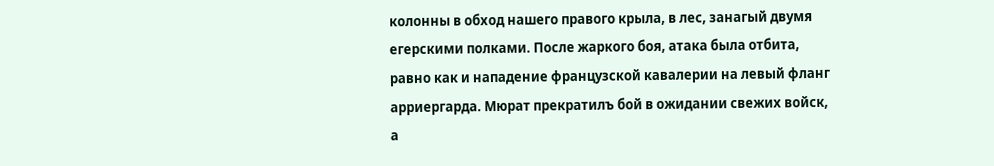колонны в обход нашего правого крыла, в лес, занагый двумя егерскими полками. После жаркого боя, атака была отбита, равно как и нападение французской кавалерии на левый фланг арриергарда. Мюрат прекратилъ бой в ожидании свежих войск, а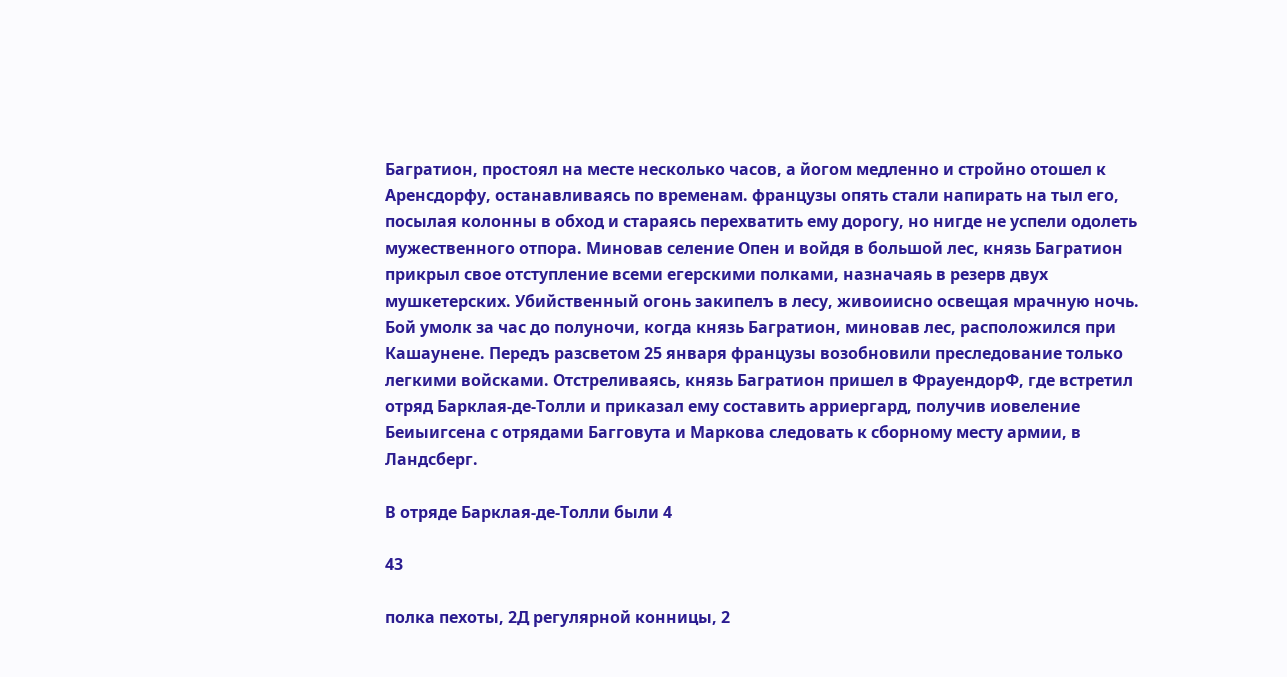Багратион, простоял на месте несколько часов, а йогом медленно и стройно отошел к Аренсдорфу, останавливаясь по временам. французы опять стали напирать на тыл его, посылая колонны в обход и стараясь перехватить ему дорогу, но нигде не успели одолеть мужественного отпора. Миновав селение Опен и войдя в большой лес, князь Багратион прикрыл свое отступление всеми егерскими полками, назначаяь в резерв двух мушкетерских. Убийственный огонь закипелъ в лесу, живоиисно освещая мрачную ночь. Бой умолк за час до полуночи, когда князь Багратион, миновав лес, расположился при Кашаунене. Передъ разсветом 25 января французы возобновили преследование только легкими войсками. Отстреливаясь, князь Багратион пришел в ФрауендорФ, где встретил отряд Барклая-де-Толли и приказал ему составить арриергард, получив иовеление Беиыигсена с отрядами Багговута и Маркова следовать к сборному месту армии, в Ландсберг.

В отряде Барклая-де-Толли были 4

43

полка пехоты, 2Д регулярной конницы, 2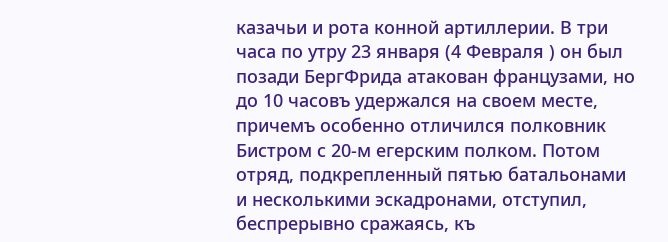казачьи и рота конной артиллерии. В три часа по утру 23 января (4 Февраля ) он был позади БергФрида атакован французами, но до 10 часовъ удержался на своем месте, причемъ особенно отличился полковник Бистром с 20-м егерским полком. Потом отряд, подкрепленный пятью батальонами и несколькими эскадронами, отступил, беспрерывно сражаясь, къ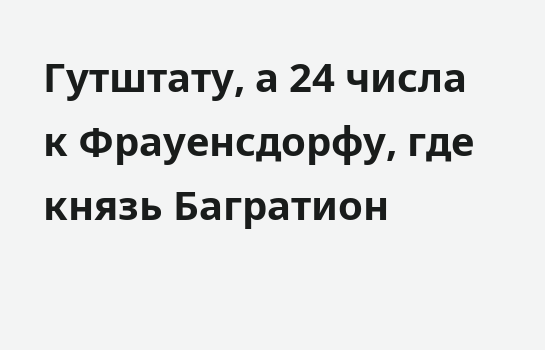Гутштату, а 24 числа к Фрауенсдорфу, где князь Багратион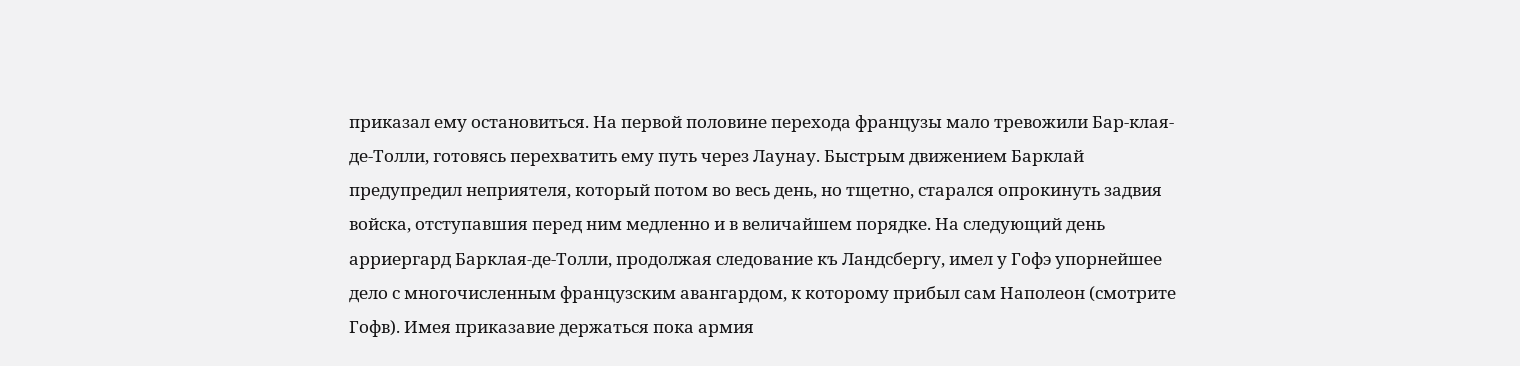приказал ему остановиться. На первой половине перехода французы мало тревожили Бар-клая-де-Толли, готовясь перехватить ему путь через Лаунау. Быстрым движением Барклай предупредил неприятеля, который потом во весь день, но тщетно, старался опрокинуть задвия войска, отступавшия перед ним медленно и в величайшем порядке. На следующий день арриергард Барклая-де-Толли, продолжая следование къ Ландсбергу, имел у Гофэ упорнейшее дело с многочисленным французским авангардом, к которому прибыл сам Наполеон (смотрите Гофв). Имея приказавие держаться пока армия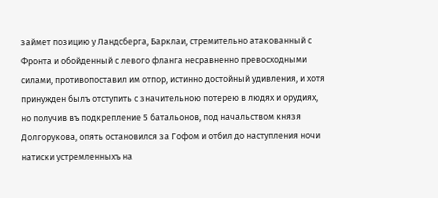займет позицию у Ландсберга, Барклаи, стремительно атакованный с Фронта и обойденный с левого фланга несравненно превосходными силами, противопоставил им отпор, истинно достойный удивления, и хотя принужден былъ отступить с значительною потерею в людях и орудиях, но получив въ подкрепление 5 батальонов, под начальством князя Долгорукова, опять остановился за Гофом и отбил до наступления ночи натиски устремленныхъ на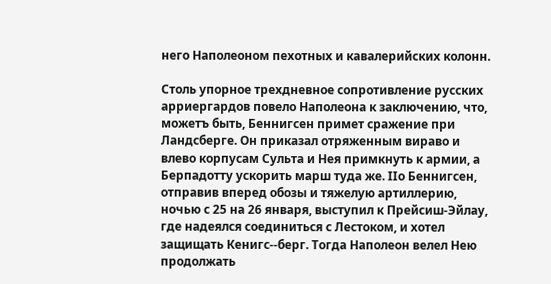него Наполеоном пехотных и кавалерийских колонн.

Столь упорное трехдневное сопротивление русских арриергардов повело Наполеона к заключению, что, можетъ быть, Беннигсен примет сражение при Ландсберге. Он приказал отряженным вираво и влево корпусам Сульта и Нея примкнуть к армии, а Берпадотту ускорить марш туда же. IIо Беннигсен, отправив вперед обозы и тяжелую артиллерию, ночью с 25 на 26 января, выступил к Прейсиш-Эйлау, где надеялся соединиться с Лестоком, и хотел защищать Кенигс--берг. Тогда Наполеон велел Нею продолжать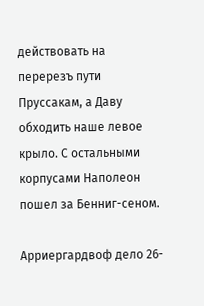действовать на перерезъ пути Пруссакам, а Даву обходить наше левое крыло. С остальными корпусами Наполеон пошел за Бенниг-сеном.

Арриергардвоф дело 26-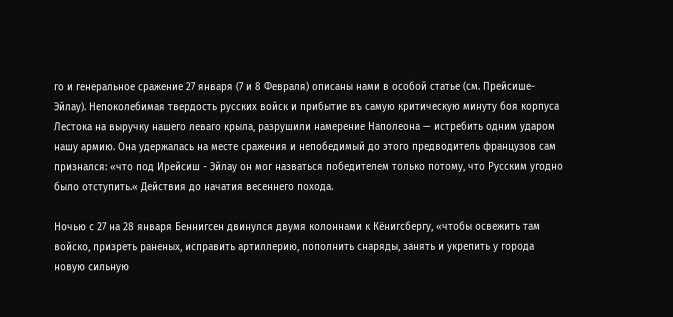го и генеральное сражение 27 января (7 и 8 Февраля) описаны нами в особой статье (см. Прейсише-Эйлау). Непоколебимая твердость русских войск и прибытие въ самую критическую минуту боя корпуса Лестока на выручку нашего леваго крыла, разрушили намерение Наполеона — истребить одним ударом нашу армию. Она удержалась на месте сражения и непобедимый до этого предводитель французов сам признался: «что под Ирейсиш - Эйлау он мог назваться победителем только потому, что Русским угодно было отступить.« Действия до начатия весеннего похода.

Ночью с 27 на 28 января Беннигсен двинулся двумя колоннами к Кёнигсбергу, «чтобы освежить там войско, призреть раненых, исправить артиллерию, пополнить снаряды, занять и укрепить у города новую сильную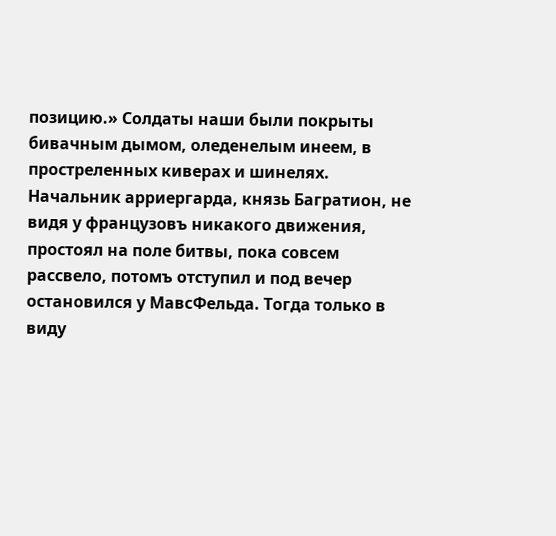позицию.» Солдаты наши были покрыты бивачным дымом, оледенелым инеем, в простреленных киверах и шинелях. Начальник арриергарда, князь Багратион, не видя у французовъ никакого движения, простоял на поле битвы, пока совсем рассвело, потомъ отступил и под вечер остановился у МавсФельда. Тогда только в виду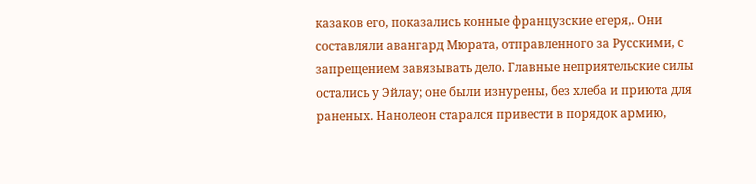казаков его, показались конные французские егеря,. Они составляли авангард Мюрата, отправленного за Русскими, с запрещением завязывать дело. Главные неприятельские силы остались у Эйлау; оне были изнурены, без хлеба и приюта для раненых. Нанолеон старался привести в порядок армию,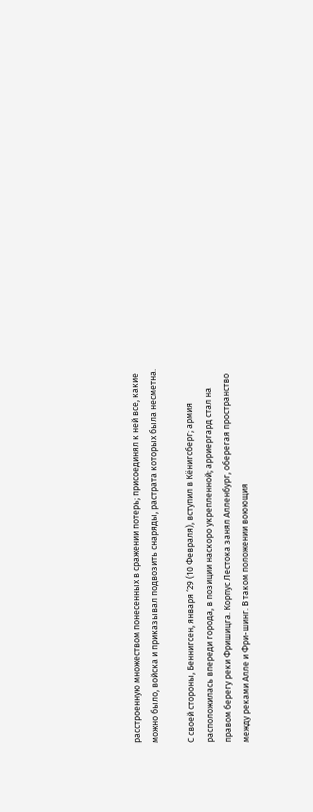расстроенную множеством понесенных в сражении потерь; присоединял к ней все, какие можно было, войска и приказывал подвозить снаряды, растрата которых была несметна.

С своей стороны, Беннигсен, января ‘29 (10 Февраля), вступил в Кёнигсберг; армия расположилась впереди города, в позиции наскоро укрепленной; арриергард стал на правом берегу реки Фришицга. Корпус Лестока занял Алленбург, оберегая пространство между реками Алле и Фри-шинг. В таком положении воюющия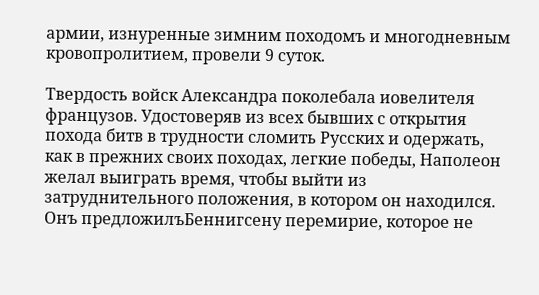армии, изнуренные зимним походомъ и многодневным кровопролитием, провели 9 суток.

Твердость войск Александра поколебала иовелителя французов. Удостоверяв из всех бывших с открытия похода битв в трудности сломить Русских и одержать, как в прежних своих походах, легкие победы, Наполеон желал выиграть время, чтобы выйти из затруднительного положения, в котором он находился. Онъ предложилъБеннигсену перемирие, которое не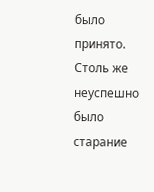было принято. Столь же неуспешно было старание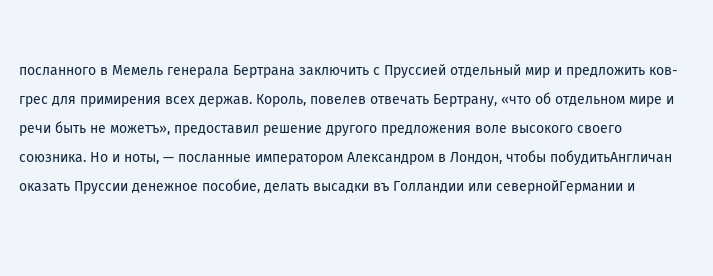посланного в Мемель генерала Бертрана заключить с Пруссией отдельный мир и предложить ков-грес для примирения всех держав. Король, повелев отвечать Бертрану, «что об отдельном мире и речи быть не можетъ», предоставил решение другого предложения воле высокого своего союзника. Но и ноты, — посланные императором Александром в Лондон, чтобы побудитьАнгличан оказать Пруссии денежное пособие, делать высадки въ Голландии или севернойГермании и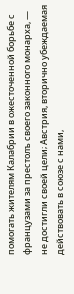помогать жителям Калабрии в ожесточенной борьбе с французами за престолъ своего законного монарха, — не достигли своей цели; Австрия, вторично убеждаемая действовать в союзе с нами,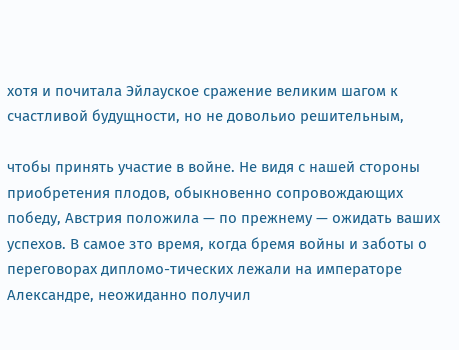хотя и почитала Эйлауское сражение великим шагом к счастливой будущности, но не довольио решительным,

чтобы принять участие в войне. Не видя с нашей стороны приобретения плодов, обыкновенно сопровождающих победу, Австрия положила — по прежнему — ожидать ваших успехов. В самое зто время, когда бремя войны и заботы о переговорах дипломо-тических лежали на императоре Александре, неожиданно получил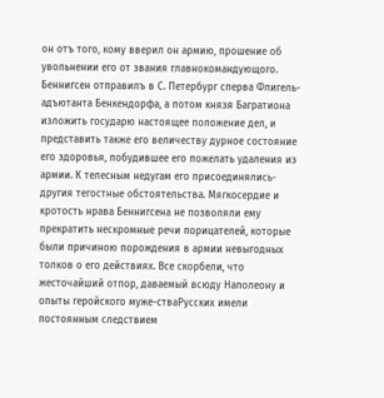он отъ того, кому вверил он армию, прошение об увольнении его от звания главнокомандующого. Беннигсен отправилъ в С. Петербург сперва Флигель-адъютанта Бенкендорфа, а потом князя Багратиона изложить государю настоящее положение дел, и представить также его величеству дурное состояние его здоровья, побудившее его пожелать удаления из армии. К телесным недугам его присоединялись-другия тегостные обстоятельства. Мягкосердие и кротость нрава Беннигсена не позволяли ему прекратить нескромные речи порицателей, которые были причиною порождения в армии невыгодных толков о его действиях. Все скорбели, что жесточайший отпор, даваемый всюду Наполеону и опыты геройского муже-стваРусских имели постоянным следствием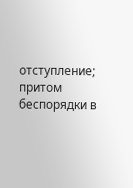отступление; притом беспорядки в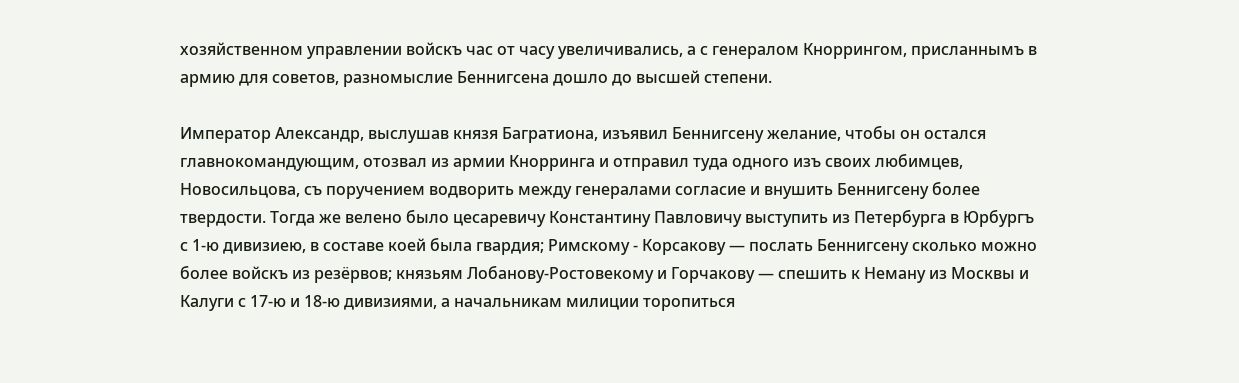хозяйственном управлении войскъ час от часу увеличивались, а с генералом Кноррингом, присланнымъ в армию для советов, разномыслие Беннигсена дошло до высшей степени.

Император Александр, выслушав князя Багратиона, изъявил Беннигсену желание, чтобы он остался главнокомандующим, отозвал из армии Кнорринга и отправил туда одного изъ своих любимцев, Новосильцова, съ поручением водворить между генералами согласие и внушить Беннигсену более твердости. Тогда же велено было цесаревичу Константину Павловичу выступить из Петербурга в Юрбургъ с 1-ю дивизиею, в составе коей была гвардия; Римскому - Корсакову — послать Беннигсену сколько можно более войскъ из резёрвов; князьям Лобанову-Ростовекому и Горчакову — спешить к Неману из Москвы и Калуги с 17-ю и 18-ю дивизиями, а начальникам милиции торопиться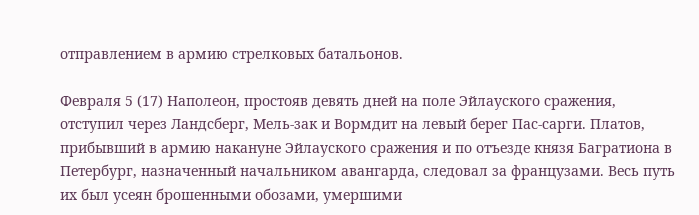отправлением в армию стрелковых батальонов.

Февраля 5 (17) Наполеон, простояв девять дней на поле Эйлауского сражения, отступил через Ландсберг, Мель-зак и Вормдит на левый берег Пас-сарги. Платов, прибывший в армию накануне Эйлауского сражения и по отъезде князя Багратиона в Петербург, назначенный начальником авангарда, следовал за французами. Весь путь их был усеян брошенными обозами, умершими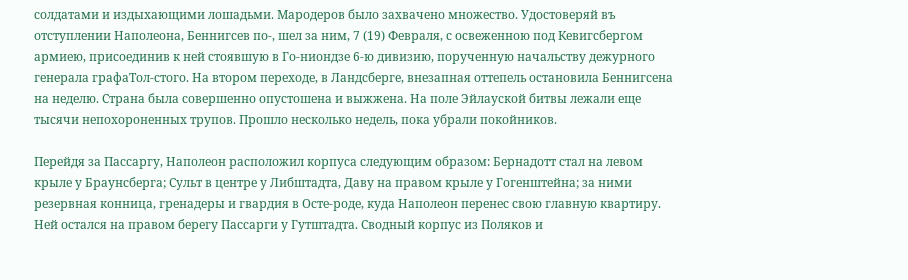солдатами и издыхающими лошадьми. Мародеров было захвачено множество. Удостоверяй въ отступлении Наполеона, Беннигсев по-, шел за ним, 7 (19) Февраля, с освеженною под Кевигсбергом армиею, присоединив к ней стоявшую в Го-ниондзе 6-ю дивизию, порученную начальству дежурного генерала графаТол-стого. На втором переходе, в Ландсберге, внезапная оттепель остановила Беннигсена на неделю. Страна была совершенно опустошена и выжжена. На поле Эйлауской битвы лежали еще тысячи непохороненных трупов. Прошло несколько недель, пока убрали покойников.

Перейдя за Пассаргу, Наполеон расположил корпуса следующим образом: Бернадотт стал на левом крыле у Браунсберга; Сульт в центре у Либштадта, Даву на правом крыле у Гогенштейна; за ними резервная конница, гренадеры и гвардия в Осте-роде, куда Наполеон перенес свою главную квартиру. Ней остался на правом берегу Пассарги у Гутштадта. Сводный корпус из Поляков и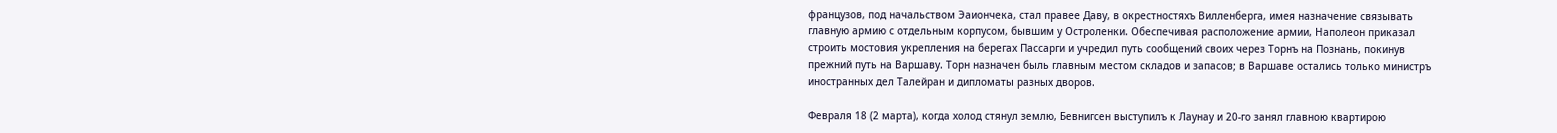французов, под начальством Эаиончека, стал правее Даву, в окрестностяхъ Вилленберга, имея назначение связывать главную армию с отдельным корпусом, бывшим у Остроленки. Обеспечивая расположение армии, Наполеон приказал строить мостовия укрепления на берегах Пассарги и учредил путь сообщений своих через Торнъ на Познань, покинув прежний путь на Варшаву. Торн назначен быль главным местом складов и запасов; в Варшаве остались только министръ иностранных дел Талейран и дипломаты разных дворов.

Февраля 18 (2 марта), когда холод стянул землю, Бевнигсен выступилъ к Лаунау и 20-го занял главною квартирою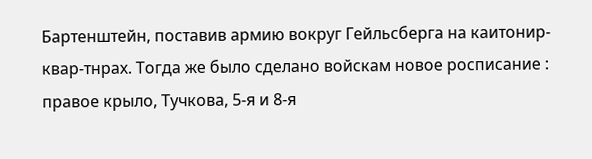Бартенштейн, поставив армию вокруг Гейльсберга на каитонир-квар-тнрах. Тогда же было сделано войскам новое росписание : правое крыло, Тучкова, 5-я и 8-я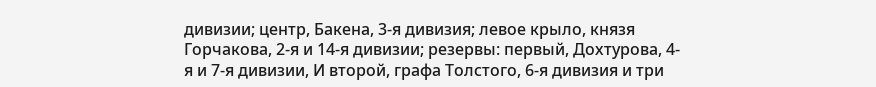дивизии; центр, Бакена, 3-я дивизия; левое крыло, князя Горчакова, 2-я и 14-я дивизии; резервы: первый, Дохтурова, 4-я и 7-я дивизии, И второй, графа Толстого, 6-я дивизия и три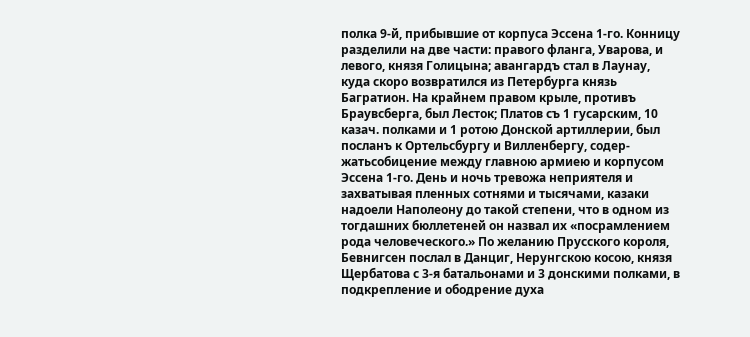полка 9-й, прибывшие от корпуса Эссена 1-го. Конницу разделили на две части: правого фланга, Уварова, и левого, князя Голицына; авангардъ стал в Лаунау, куда скоро возвратился из Петербурга князь Багратион. На крайнем правом крыле, противъ Браувсберга, был Лесток; Платов съ 1 гусарским, 10 казач. полками и 1 ротою Донской артиллерии, был посланъ к Ортельсбургу и Вилленбергу, содер-жатьсобицение между главною армиею и корпусом Эссена 1-го. День и ночь тревожа неприятеля и захватывая пленных сотнями и тысячами, казаки надоели Наполеону до такой степени, что в одном из тогдашних бюллетеней он назвал их «посрамлением рода человеческого.» По желанию Прусского короля, Бевнигсен послал в Данциг, Нерунгскою косою, князя Щербатова с 3-я батальонами и 3 донскими полками, в подкрепление и ободрение духа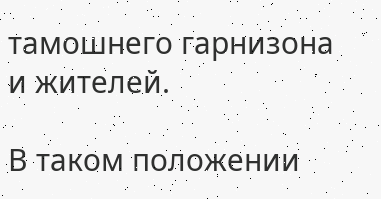тамошнего гарнизона и жителей.

В таком положении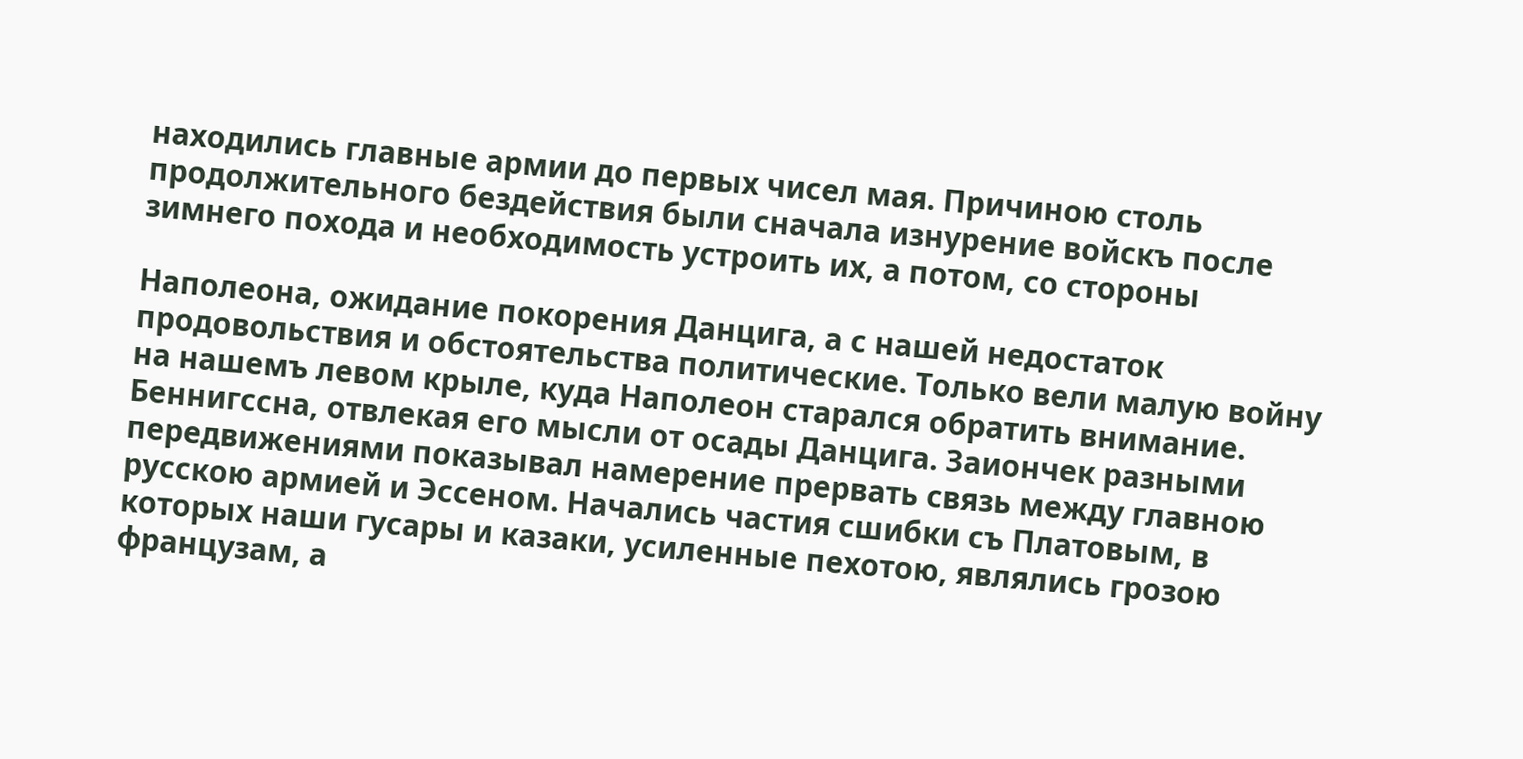находились главные армии до первых чисел мая. Причиною столь продолжительного бездействия были сначала изнурение войскъ после зимнего похода и необходимость устроить их, а потом, со стороны

Наполеона, ожидание покорения Данцига, а с нашей недостаток продовольствия и обстоятельства политические. Только вели малую войну на нашемъ левом крыле, куда Наполеон старался обратить внимание. Беннигссна, отвлекая его мысли от осады Данцига. Заиончек разными передвижениями показывал намерение прервать связь между главною русскою армией и Эссеном. Начались частия сшибки съ Платовым, в которых наши гусары и казаки, усиленные пехотою, являлись грозою французам, а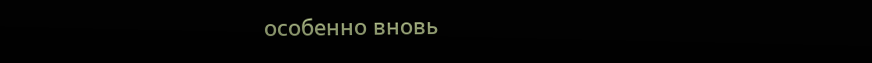особенно вновь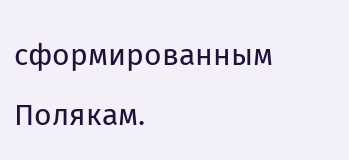сформированным Полякам.